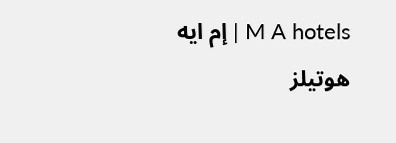M A hotels | إم ايه هوتيلز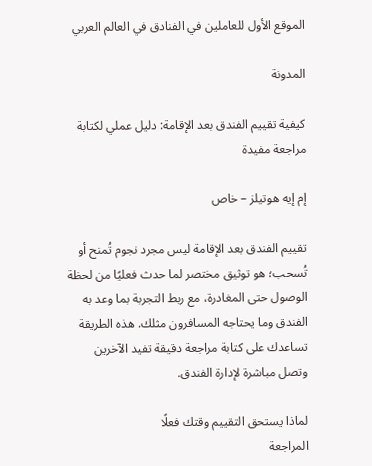الموقع الأول للعاملين في الفنادق في العالم العربي

المدونة

كيفية تقييم الفندق بعد الإقامة: دليل عملي لكتابة مراجعة مفيدة

إم إيه هوتيلز – خاص

تقييم الفندق بعد الإقامة ليس مجرد نجوم تُمنح أو تُسحب؛ هو توثيق مختصر لما حدث فعليًا من لحظة الوصول حتى المغادرة، مع ربط التجربة بما وعد به الفندق وما يحتاجه المسافرون مثلك. هذه الطريقة تساعدك على كتابة مراجعة دقيقة تفيد الآخرين وتصل مباشرة لإدارة الفندق.

لماذا يستحق التقييم وقتك فعلًا
المراجعة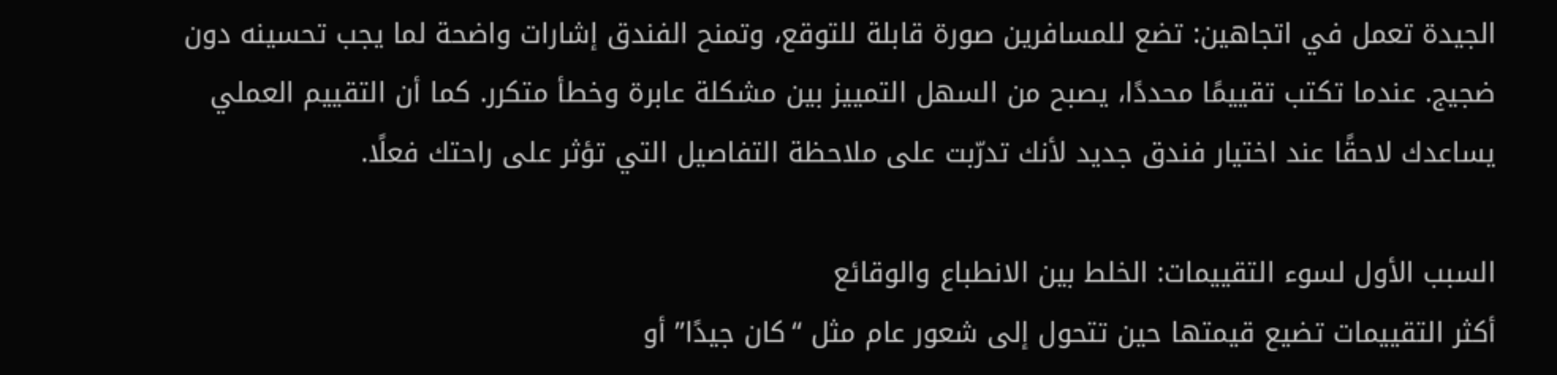الجيدة تعمل في اتجاهين: تضع للمسافرين صورة قابلة للتوقع، وتمنح الفندق إشارات واضحة لما يجب تحسينه دون ضجيج. عندما تكتب تقييمًا محددًا، يصبح من السهل التمييز بين مشكلة عابرة وخطأ متكرر. كما أن التقييم العملي يساعدك لاحقًا عند اختيار فندق جديد لأنك تدرّبت على ملاحظة التفاصيل التي تؤثر على راحتك فعلًا.

السبب الأول لسوء التقييمات: الخلط بين الانطباع والوقائع
أكثر التقييمات تضيع قيمتها حين تتحول إلى شعور عام مثل “كان جيدًا” أو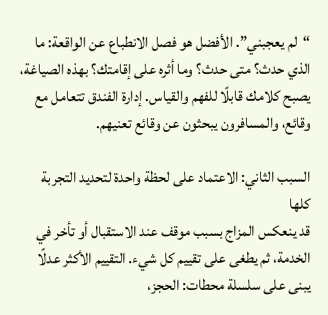“لم يعجبني”. الأفضل هو فصل الانطباع عن الواقعة: ما الذي حدث؟ متى حدث؟ وما أثره على إقامتك؟ بهذه الصياغة، يصبح كلامك قابلًا للفهم والقياس. إدارة الفندق تتعامل مع وقائع، والمسافرون يبحثون عن وقائع تعنيهم.

السبب الثاني: الاعتماد على لحظة واحدة لتحديد التجربة كلها
قد ينعكس المزاج بسبب موقف عند الاستقبال أو تأخر في الخدمة، ثم يطغى على تقييم كل شيء. التقييم الأكثر عدلًا يبنى على سلسلة محطات: الحجز،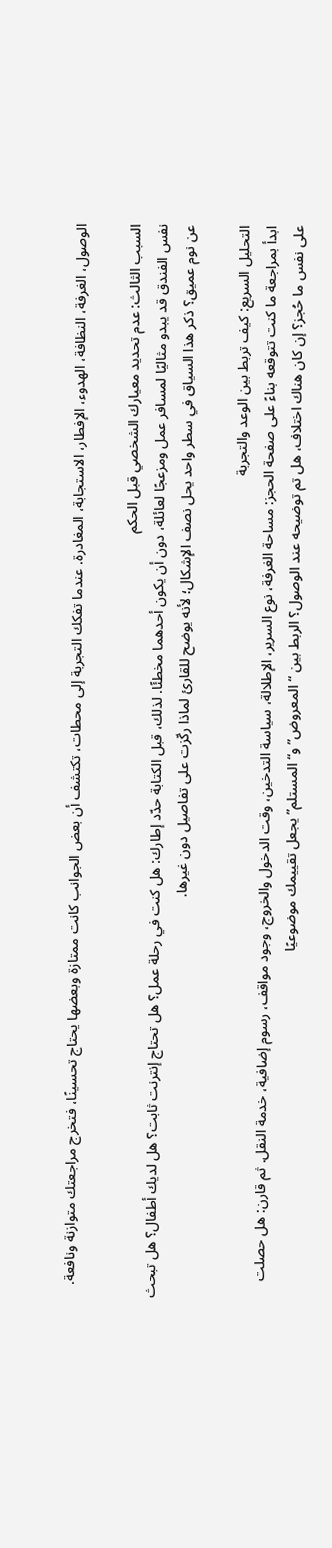الوصول، الغرفة، النظافة، الهدوء، الإفطار، الاستجابة، المغادرة. عندما تفكك التجربة إلى محطات، تكتشف أن بعض الجوانب كانت ممتازة وبعضها يحتاج تحسينًا، فتخرج مراجعتك متوازنة ونافعة.

السبب الثالث: عدم تحديد معيارك الشخصي قبل الحكم
نفس الفندق قد يبدو مثاليًا لمسافر عمل ومزعجًا لعائلة، دون أن يكون أحدهما مخطئًا. لذلك، قبل الكتابة حدّد إطارك: هل كنت في رحلة عمل؟ هل تحتاج إنترنت ثابت؟ هل لديك أطفال؟ هل تبحث عن نوم عميق؟ ذكر هذا السياق في سطر واحد يحل نصف الإشكال؛ لأنه يوضح للقارئ لماذا ركّزت على تفاصيل دون غيرها.

التحليل السريع: كيف تربط بين الوعد والتجربة
ابدأ بمراجعة ما كنت تتوقعه بناءً على صفحة الحجز: مساحة الغرفة، نوع السرير، الإطلالة، سياسة التدخين، وقت الدخول والخروج، وجود مواقف، رسوم إضافية، خدمة النقل. ثم قارن: هل حصلت على نفس ما حُجز؟ إن كان هناك اختلاف، هل تم توضيحه عند الوصول؟ الربط بين “المعروض” و“المستلم” يجعل تقييمك موضوعيًا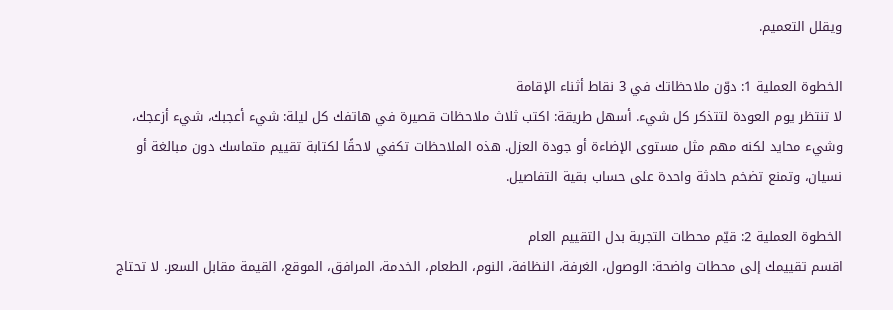ويقلل التعميم.

الخطوة العملية 1: دوّن ملاحظاتك في 3 نقاط أثناء الإقامة
لا تنتظر يوم العودة لتتذكر كل شيء. أسهل طريقة: اكتب ثلاث ملاحظات قصيرة في هاتفك كل ليلة: شيء أعجبك، شيء أزعجك، وشيء محايد لكنه مهم مثل مستوى الإضاءة أو جودة العزل. هذه الملاحظات تكفي لاحقًا لكتابة تقييم متماسك دون مبالغة أو نسيان، وتمنع تضخم حادثة واحدة على حساب بقية التفاصيل.

الخطوة العملية 2: قيّم محطات التجربة بدل التقييم العام
اقسم تقييمك إلى محطات واضحة: الوصول، الغرفة، النظافة، النوم، الطعام، الخدمة، المرافق، الموقع، القيمة مقابل السعر. لا تحتاج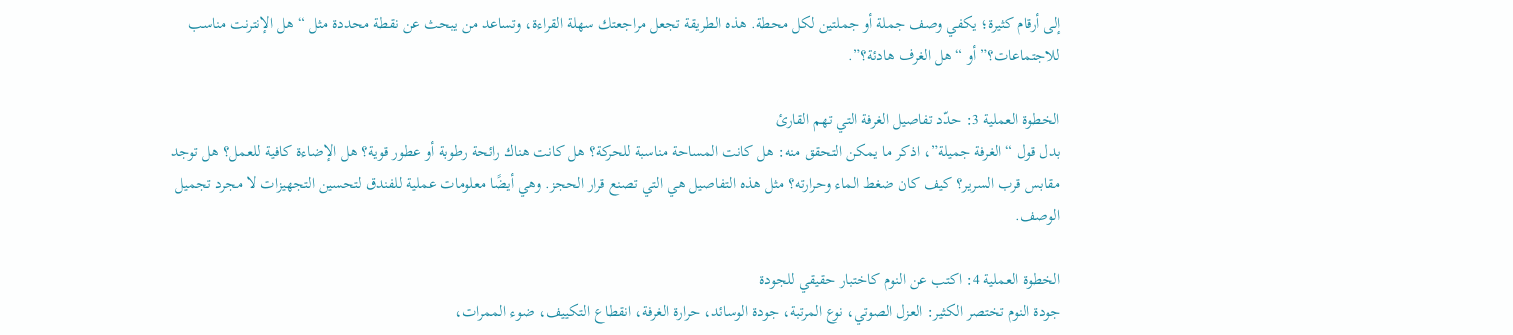إلى أرقام كثيرة؛ يكفي وصف جملة أو جملتين لكل محطة. هذه الطريقة تجعل مراجعتك سهلة القراءة، وتساعد من يبحث عن نقطة محددة مثل “هل الإنترنت مناسب للاجتماعات؟” أو “هل الغرف هادئة؟”.

الخطوة العملية 3: حدّد تفاصيل الغرفة التي تهم القارئ
بدل قول “الغرفة جميلة”، اذكر ما يمكن التحقق منه: هل كانت المساحة مناسبة للحركة؟ هل كانت هناك رائحة رطوبة أو عطور قوية؟ هل الإضاءة كافية للعمل؟ هل توجد مقابس قرب السرير؟ كيف كان ضغط الماء وحرارته؟ مثل هذه التفاصيل هي التي تصنع قرار الحجز. وهي أيضًا معلومات عملية للفندق لتحسين التجهيزات لا مجرد تجميل الوصف.

الخطوة العملية 4: اكتب عن النوم كاختبار حقيقي للجودة
جودة النوم تختصر الكثير: العزل الصوتي، نوع المرتبة، جودة الوسائد، حرارة الغرفة، انقطاع التكييف، ضوء الممرات،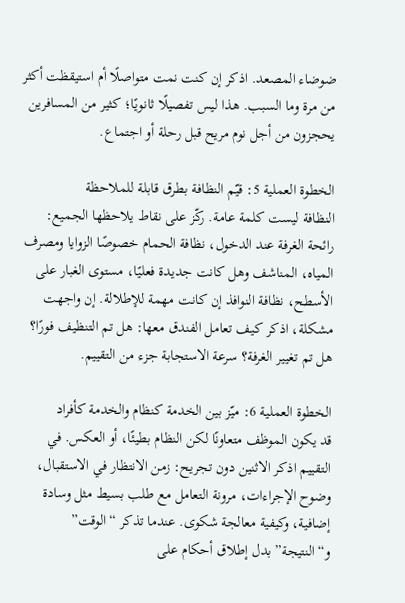ضوضاء المصعد. اذكر إن كنت نمت متواصلًا أم استيقظت أكثر من مرة وما السبب. هذا ليس تفصيلًا ثانويًا؛ كثير من المسافرين يحجزون من أجل نوم مريح قبل رحلة أو اجتماع.

الخطوة العملية 5: قيّم النظافة بطرق قابلة للملاحظة
النظافة ليست كلمة عامة. ركّز على نقاط يلاحظها الجميع: رائحة الغرفة عند الدخول، نظافة الحمام خصوصًا الزوايا ومصرف المياه، المناشف وهل كانت جديدة فعليًا، مستوى الغبار على الأسطح، نظافة النوافذ إن كانت مهمة للإطلالة. إن واجهت مشكلة، اذكر كيف تعامل الفندق معها: هل تم التنظيف فورًا؟ هل تم تغيير الغرفة؟ سرعة الاستجابة جزء من التقييم.

الخطوة العملية 6: ميّز بين الخدمة كنظام والخدمة كأفراد
قد يكون الموظف متعاونًا لكن النظام بطيئًا، أو العكس. في التقييم اذكر الاثنين دون تجريح: زمن الانتظار في الاستقبال، وضوح الإجراءات، مرونة التعامل مع طلب بسيط مثل وسادة إضافية، وكيفية معالجة شكوى. عندما تذكر “الوقت” و“النتيجة” بدل إطلاق أحكام على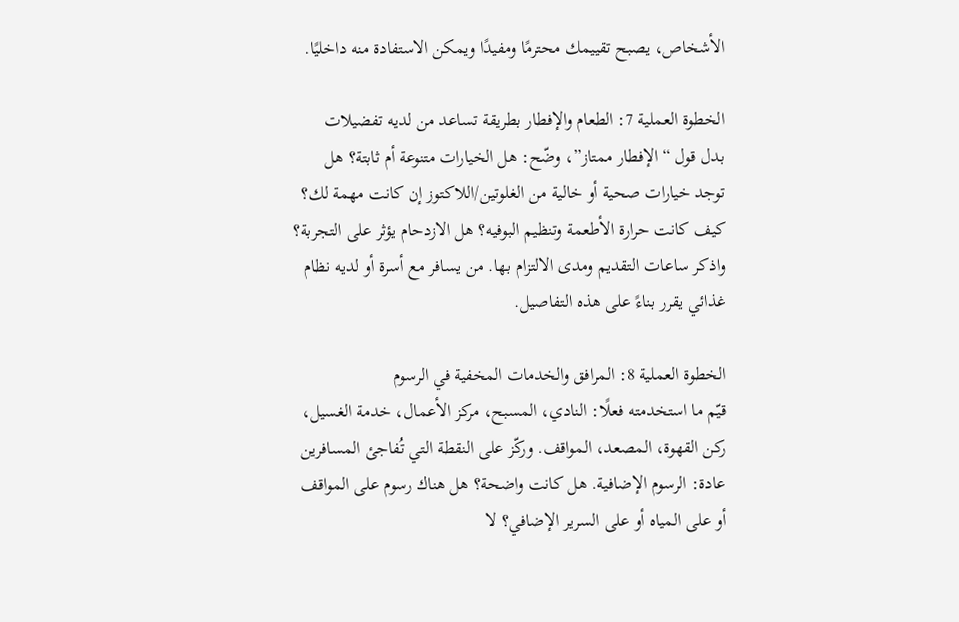الأشخاص، يصبح تقييمك محترمًا ومفيدًا ويمكن الاستفادة منه داخليًا.

الخطوة العملية 7: الطعام والإفطار بطريقة تساعد من لديه تفضيلات
بدل قول “الإفطار ممتاز”، وضّح: هل الخيارات متنوعة أم ثابتة؟ هل توجد خيارات صحية أو خالية من الغلوتين/اللاكتوز إن كانت مهمة لك؟ كيف كانت حرارة الأطعمة وتنظيم البوفيه؟ هل الازدحام يؤثر على التجربة؟ واذكر ساعات التقديم ومدى الالتزام بها. من يسافر مع أسرة أو لديه نظام غذائي يقرر بناءً على هذه التفاصيل.

الخطوة العملية 8: المرافق والخدمات المخفية في الرسوم
قيّم ما استخدمته فعلًا: النادي، المسبح، مركز الأعمال، خدمة الغسيل، ركن القهوة، المصعد، المواقف. وركّز على النقطة التي تُفاجئ المسافرين عادة: الرسوم الإضافية. هل كانت واضحة؟ هل هناك رسوم على المواقف أو على المياه أو على السرير الإضافي؟ لا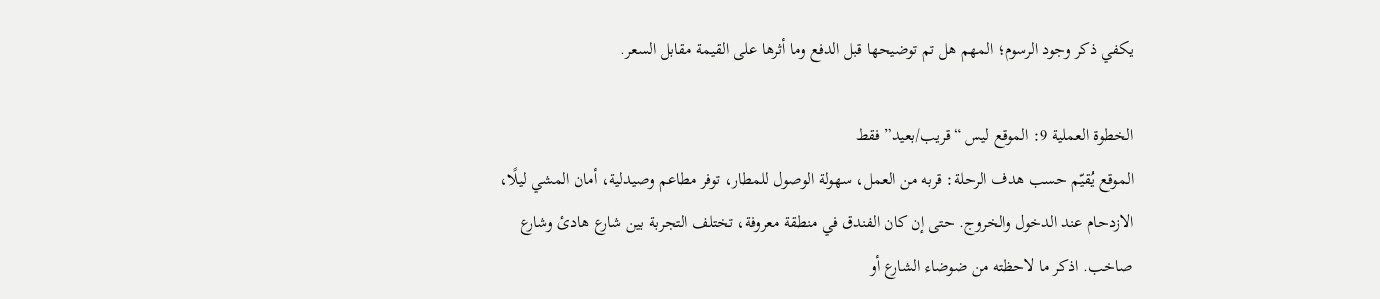يكفي ذكر وجود الرسوم؛ المهم هل تم توضيحها قبل الدفع وما أثرها على القيمة مقابل السعر.

الخطوة العملية 9: الموقع ليس “قريب/بعيد” فقط
الموقع يُقيّم حسب هدف الرحلة: قربه من العمل، سهولة الوصول للمطار، توفر مطاعم وصيدلية، أمان المشي ليلًا، الازدحام عند الدخول والخروج. حتى إن كان الفندق في منطقة معروفة، تختلف التجربة بين شارع هادئ وشارع صاخب. اذكر ما لاحظته من ضوضاء الشارع أو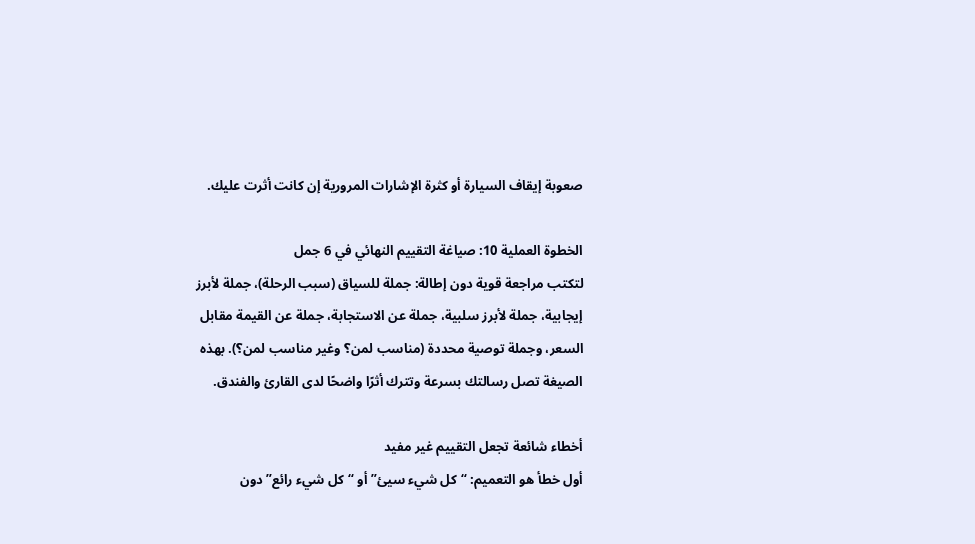صعوبة إيقاف السيارة أو كثرة الإشارات المرورية إن كانت أثرت عليك.

الخطوة العملية 10: صياغة التقييم النهائي في 6 جمل
لتكتب مراجعة قوية دون إطالة: جملة للسياق (سبب الرحلة)، جملة لأبرز إيجابية، جملة لأبرز سلبية، جملة عن الاستجابة، جملة عن القيمة مقابل السعر، وجملة توصية محددة (مناسب لمن؟ وغير مناسب لمن؟). بهذه الصيغة تصل رسالتك بسرعة وتترك أثرًا واضحًا لدى القارئ والفندق.

أخطاء شائعة تجعل التقييم غير مفيد
أول خطأ هو التعميم: “كل شيء سيئ” أو “كل شيء رائع” دون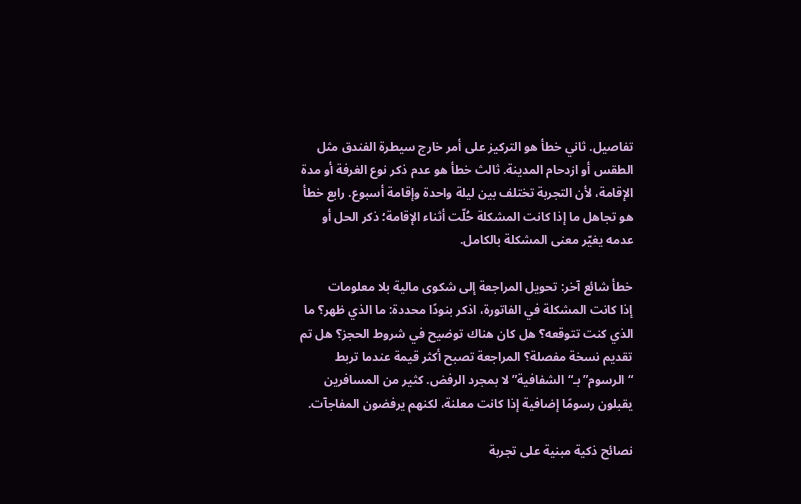تفاصيل. ثاني خطأ هو التركيز على أمر خارج سيطرة الفندق مثل الطقس أو ازدحام المدينة. ثالث خطأ هو عدم ذكر نوع الغرفة أو مدة الإقامة، لأن التجربة تختلف بين ليلة واحدة وإقامة أسبوع. رابع خطأ هو تجاهل ما إذا كانت المشكلة حُلّت أثناء الإقامة؛ ذكر الحل أو عدمه يغيّر معنى المشكلة بالكامل.

خطأ شائع آخر: تحويل المراجعة إلى شكوى مالية بلا معلومات
إذا كانت المشكلة في الفاتورة، اذكر بنودًا محددة: ما الذي ظهر؟ ما الذي كنت تتوقعه؟ هل كان هناك توضيح في شروط الحجز؟ هل تم تقديم نسخة مفصلة؟ المراجعة تصبح أكثر قيمة عندما تربط “الرسوم” بـ“الشفافية” لا بمجرد الرفض. كثير من المسافرين يقبلون رسومًا إضافية إذا كانت معلنة، لكنهم يرفضون المفاجآت.

نصائح ذكية مبنية على تجربة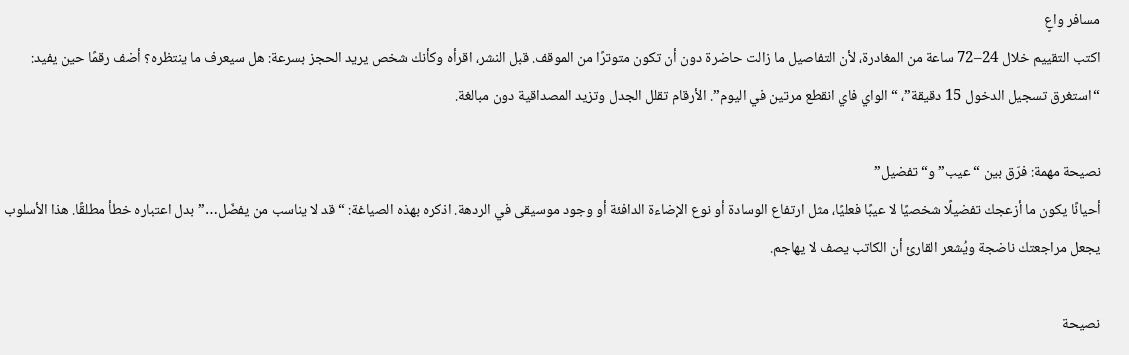مسافر واعٍ
اكتب التقييم خلال 24–72 ساعة من المغادرة، لأن التفاصيل ما زالت حاضرة دون أن تكون متوترًا من الموقف. قبل النشر، اقرأه وكأنك شخص يريد الحجز بسرعة: هل سيعرف ما ينتظره؟ أضف رقمًا حين يفيد: “استغرق تسجيل الدخول 15 دقيقة”، “الواي فاي انقطع مرتين في اليوم”. الأرقام تقلل الجدل وتزيد المصداقية دون مبالغة.

نصيحة مهمة: فرّق بين “عيب” و“تفضيل”
أحيانًا يكون ما أزعجك تفضيلًا شخصيًا لا عيبًا فعليًا، مثل ارتفاع الوسادة أو نوع الإضاءة الدافئة أو وجود موسيقى في الردهة. اذكره بهذه الصياغة: “قد لا يناسب من يفضّل…” بدل اعتباره خطأ مطلقًا. هذا الأسلوب يجعل مراجعتك ناضجة ويُشعر القارئ أن الكاتب يصف لا يهاجم.

نصيحة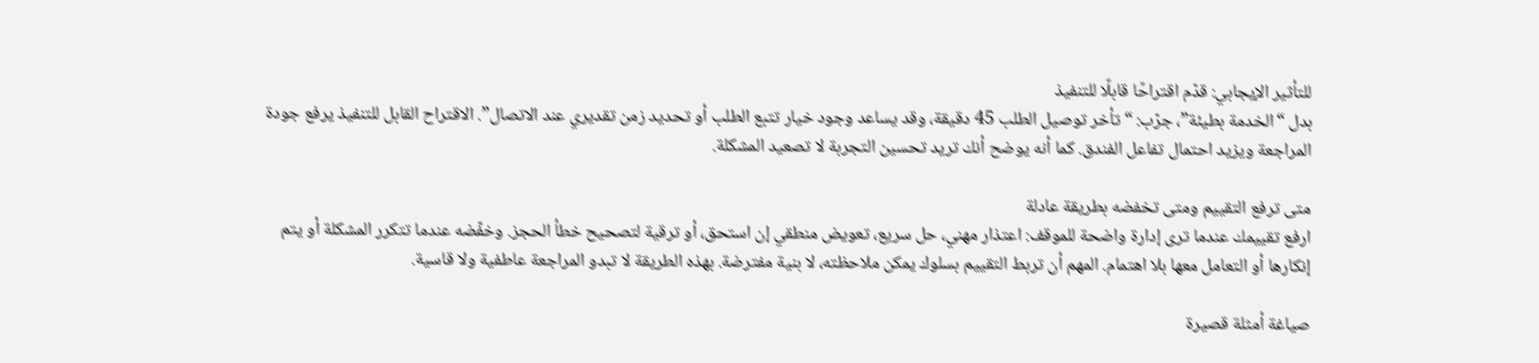للتأثير الإيجابي: قدّم اقتراحًا قابلًا للتنفيذ
بدل “الخدمة بطيئة”، جرّب: “تأخر توصيل الطلب 45 دقيقة، وقد يساعد وجود خيار تتبع الطلب أو تحديد زمن تقديري عند الاتصال”. الاقتراح القابل للتنفيذ يرفع جودة المراجعة ويزيد احتمال تفاعل الفندق. كما أنه يوضح أنك تريد تحسين التجربة لا تصعيد المشكلة.

متى ترفع التقييم ومتى تخفضه بطريقة عادلة
ارفع تقييمك عندما ترى إدارة واضحة للموقف: اعتذار مهني، حل سريع، تعويض منطقي إن استحق، أو ترقية لتصحيح خطأ الحجز. وخفّضه عندما تتكرر المشكلة أو يتم إنكارها أو التعامل معها بلا اهتمام. المهم أن تربط التقييم بسلوك يمكن ملاحظته، لا بنية مفترضة. بهذه الطريقة لا تبدو المراجعة عاطفية ولا قاسية.

صياغة أمثلة قصيرة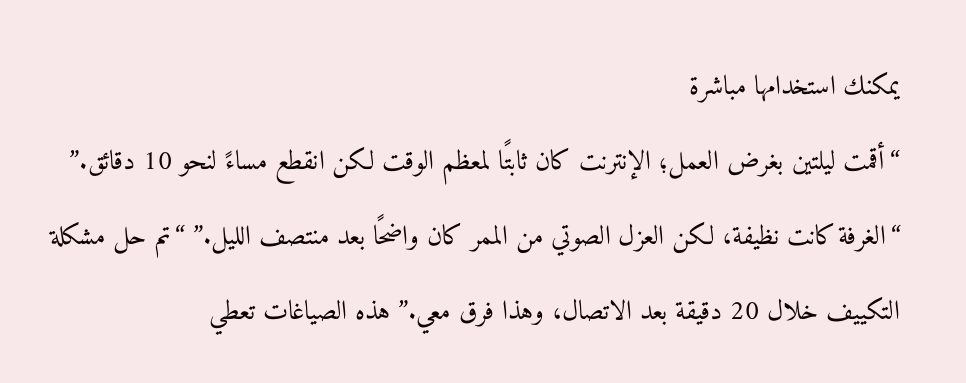يمكنك استخدامها مباشرة
“أقمت ليلتين بغرض العمل؛ الإنترنت كان ثابتًا لمعظم الوقت لكن انقطع مساءً لنحو 10 دقائق.” “الغرفة كانت نظيفة، لكن العزل الصوتي من الممر كان واضحًا بعد منتصف الليل.” “تم حل مشكلة التكييف خلال 20 دقيقة بعد الاتصال، وهذا فرق معي.” هذه الصياغات تعطي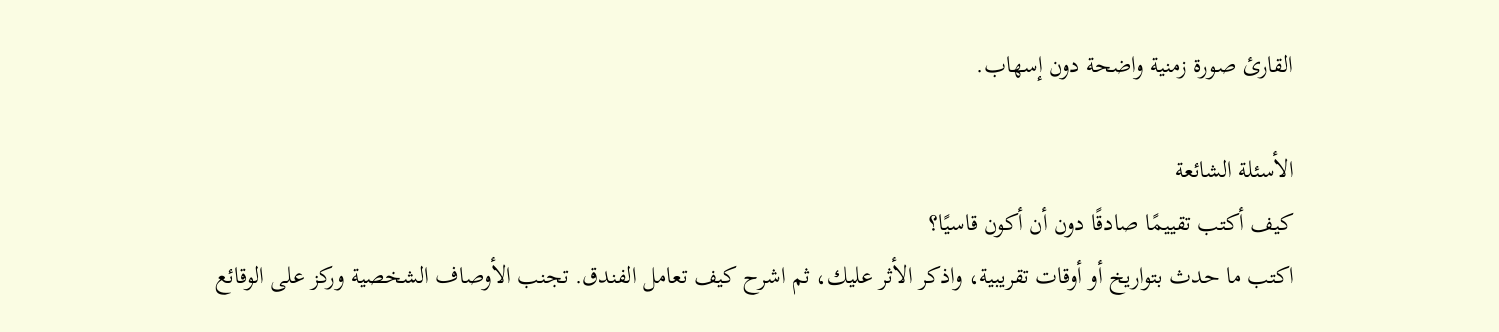القارئ صورة زمنية واضحة دون إسهاب.

الأسئلة الشائعة
كيف أكتب تقييمًا صادقًا دون أن أكون قاسيًا؟
اكتب ما حدث بتواريخ أو أوقات تقريبية، واذكر الأثر عليك، ثم اشرح كيف تعامل الفندق. تجنب الأوصاف الشخصية وركز على الوقائع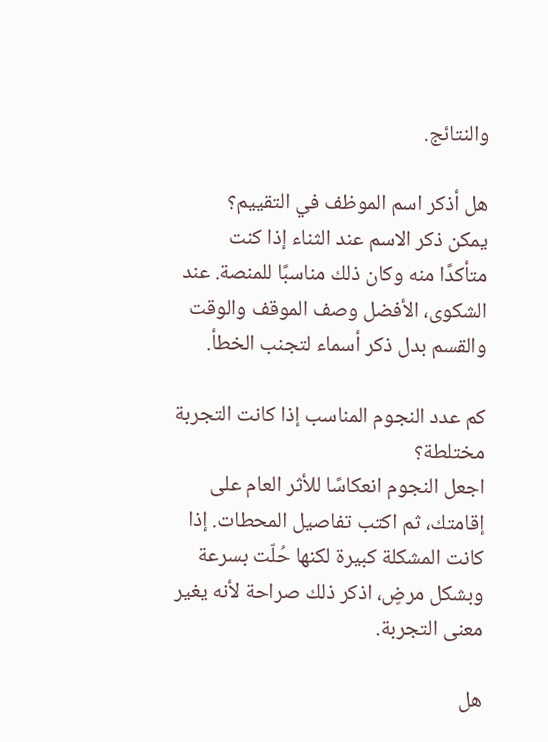والنتائج.

هل أذكر اسم الموظف في التقييم؟
يمكن ذكر الاسم عند الثناء إذا كنت متأكدًا منه وكان ذلك مناسبًا للمنصة. عند الشكوى، الأفضل وصف الموقف والوقت والقسم بدل ذكر أسماء لتجنب الخطأ.

كم عدد النجوم المناسب إذا كانت التجربة مختلطة؟
اجعل النجوم انعكاسًا للأثر العام على إقامتك، ثم اكتب تفاصيل المحطات. إذا كانت المشكلة كبيرة لكنها حُلّت بسرعة وبشكل مرضٍ، اذكر ذلك صراحة لأنه يغير معنى التجربة.

هل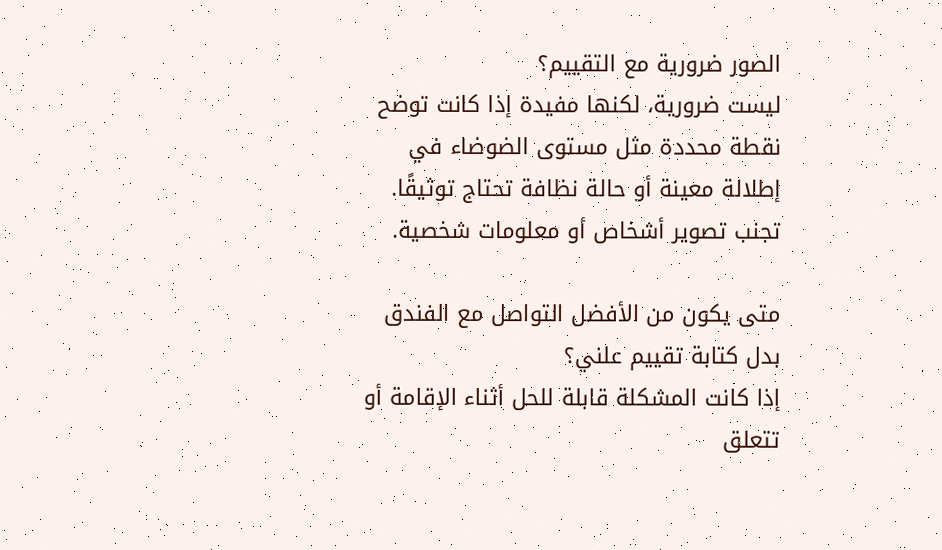الصور ضرورية مع التقييم؟
ليست ضرورية، لكنها مفيدة إذا كانت توضح نقطة محددة مثل مستوى الضوضاء في إطلالة معينة أو حالة نظافة تحتاج توثيقًا. تجنب تصوير أشخاص أو معلومات شخصية.

متى يكون من الأفضل التواصل مع الفندق بدل كتابة تقييم علني؟
إذا كانت المشكلة قابلة للحل أثناء الإقامة أو تتعلق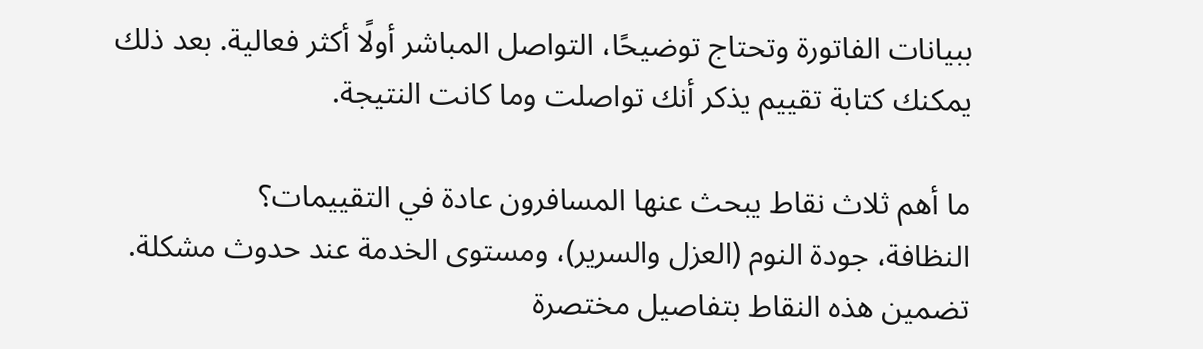ببيانات الفاتورة وتحتاج توضيحًا، التواصل المباشر أولًا أكثر فعالية. بعد ذلك يمكنك كتابة تقييم يذكر أنك تواصلت وما كانت النتيجة.

ما أهم ثلاث نقاط يبحث عنها المسافرون عادة في التقييمات؟
النظافة، جودة النوم (العزل والسرير)، ومستوى الخدمة عند حدوث مشكلة. تضمين هذه النقاط بتفاصيل مختصرة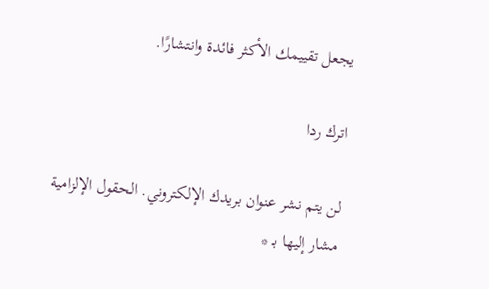يجعل تقييمك الأكثر فائدة وانتشارًا.

اترك ردا

لن يتم نشر عنوان بريدك الإلكتروني. الحقول الإلزامية مشار إليها بـ *